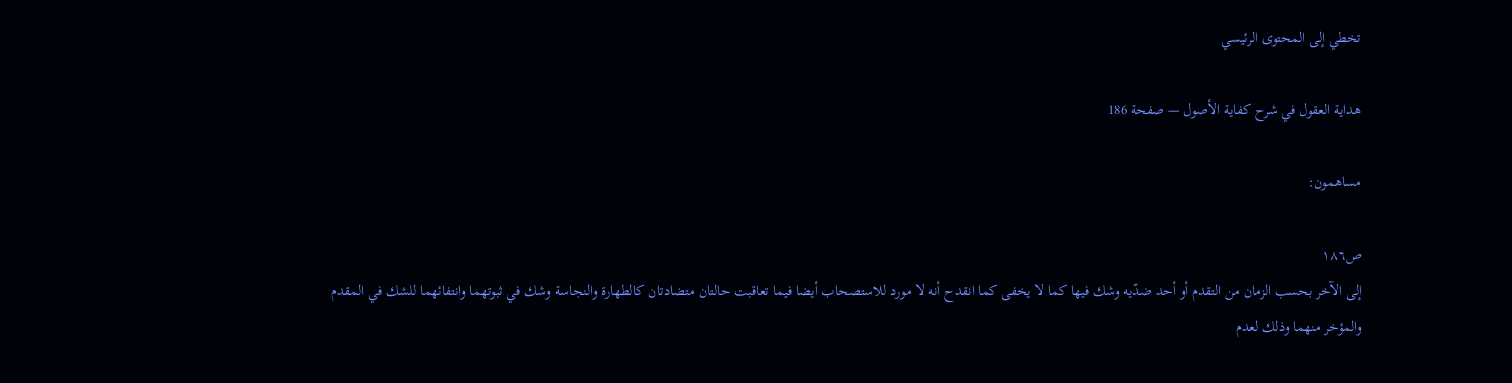تخطي إلى المحتوى الرئيسي

هداية العقول في شرح كفاية الأصول — صفحة 186

مساهمون:

ص١٨٦
إلى الآخر بحسب الزمان من التقدم أو أحد ضدّيه وشك فيها كما لا يخفى كما انقدح أنه لا مورد للاستصحاب أيضا فيما تعاقبت حالتان متضادتان كالطهارة والنجاسة وشك في ثبوتهما وانتفائهما للشك في المقدم والمؤخر منهما وذلك لعدم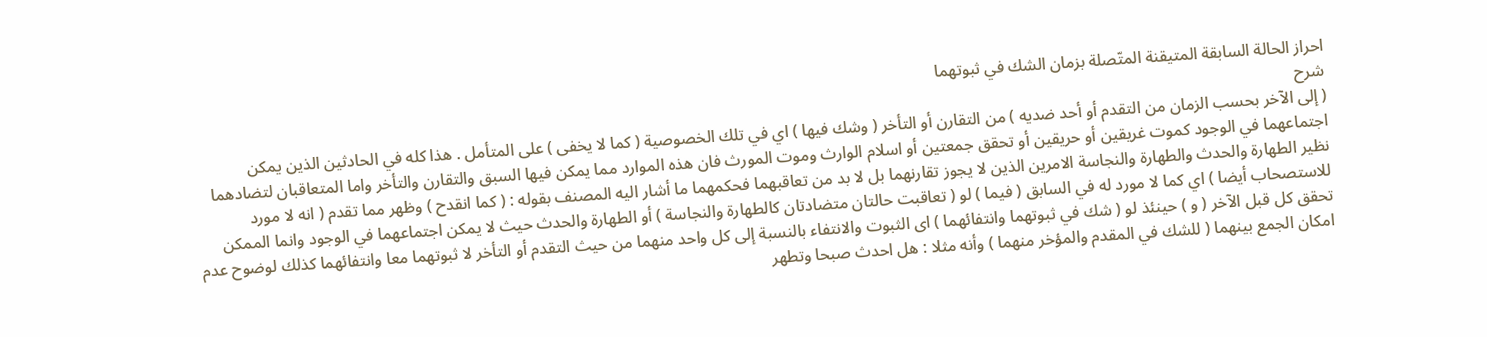احراز الحالة السابقة المتيقنة المتّصلة بزمان الشك في ثبوتهما
شرح
( إلى الآخر بحسب الزمان من التقدم أو أحد ضديه ) من التقارن أو التأخر ( وشك فيها ) اي في تلك الخصوصية ( كما لا يخفى ) على المتأمل . هذا كله في الحادثين الذين يمكن اجتماعهما في الوجود كموت غريقين أو حريقين أو تحقق جمعتين أو اسلام الوارث وموت المورث فان هذه الموارد مما يمكن فيها السبق والتقارن والتأخر واما المتعاقبان لتضادهما نظير الطهارة والحدث والطهارة والنجاسة الامرين الذين لا يجوز تقارنهما بل لا بد من تعاقبهما فحكمهما ما أشار اليه المصنف بقوله : ( كما انقدح ) وظهر مما تقدم ( انه لا مورد للاستصحاب أيضا ) اي كما لا مورد له في السابق ( فيما ) لو ( تعاقبت حالتان متضادتان كالطهارة والنجاسة ) أو الطهارة والحدث حيث لا يمكن اجتماعهما في الوجود وانما الممكن تحقق كل قبل الآخر ( و ) حينئذ لو ( شك في ثبوتهما وانتفائهما ) اى الثبوت والانتفاء بالنسبة إلى كل واحد منهما من حيث التقدم أو التأخر لا ثبوتهما معا وانتفائهما كذلك لوضوح عدم امكان الجمع بينهما ( للشك في المقدم والمؤخر منهما ) وأنه مثلا : هل احدث صبحا وتطهر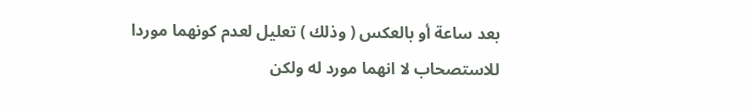بعد ساعة أو بالعكس ( وذلك ) تعليل لعدم كونهما موردا للاستصحاب لا انهما مورد له ولكن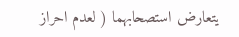يتعارض استصحابهما ( لعدم احراز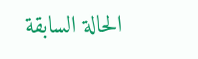الحالة السابقة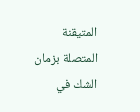المتيقنة المتصلة بزمان الشك في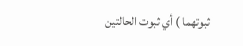ثبوتهما ) أي ثبوت الحالتين